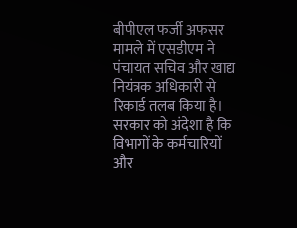बीपीएल फर्जी अफसर मामले में एसडीएम ने पंचायत सचिव और खाद्य नियंत्रक अधिकारी से रिकार्ड तलब किया है। सरकार को अंदेशा है कि विभागों के कर्मचारियों और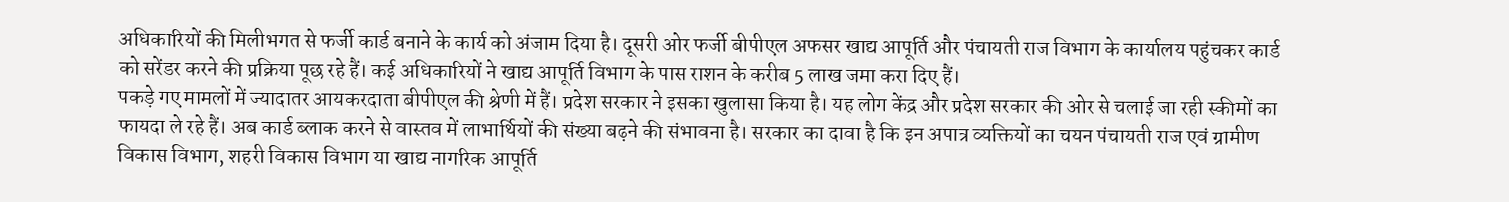अधिकारियों की मिलीभगत से फर्जी कार्ड बनाने के कार्य को अंजाम दिया है। दूसरी ओर फर्जी बीपीएल अफसर खाद्य आपूर्ति और पंचायती राज विभाग के कार्यालय पहुंचकर कार्ड को सरेंडर करने की प्रक्रिया पूछ रहे हैं। कई अधिकारियों ने खाद्य आपूर्ति विभाग के पास राशन के करीब 5 लाख जमा करा दिए हैं।
पकड़े गए मामलों में ज्यादातर आयकरदाता बीपीएल की श्रेणी में हैं। प्रदेश सरकार ने इसका खुलासा किया है। यह लोग केंद्र और प्रदेश सरकार की ओर से चलाई जा रही स्कीमों का फायदा ले रहे हैं। अब कार्ड ब्लाक करने से वास्तव में लाभार्थियों की संख्या बढ़ने की संभावना है। सरकार का दावा है कि इन अपात्र व्यक्तियों का चयन पंचायती राज एवं ग्रामीण विकास विभाग, शहरी विकास विभाग या खाद्य नागरिक आपूर्ति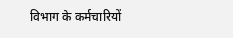विभाग के कर्मचारियों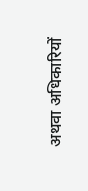अथवा अधिकारियों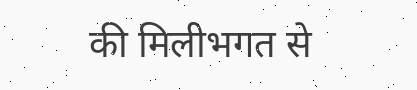की मिलीभगत से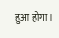हुआ होगा।